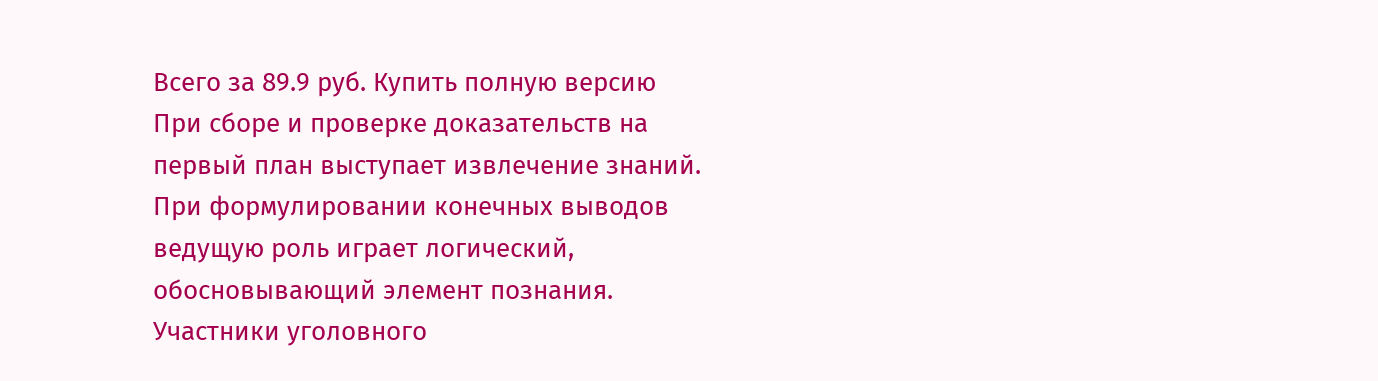Всего за 89.9 руб. Купить полную версию
При сборе и проверке доказательств на первый план выступает извлечение знаний. При формулировании конечных выводов ведущую роль играет логический, обосновывающий элемент познания.
Участники уголовного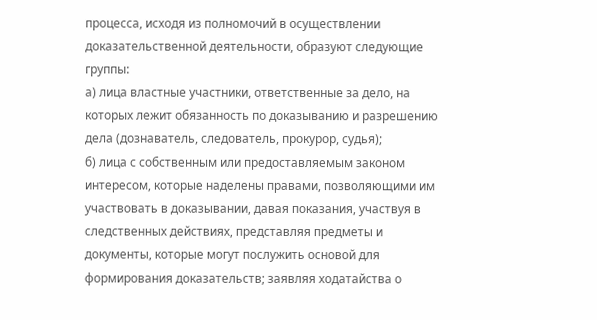процесса, исходя из полномочий в осуществлении доказательственной деятельности, образуют следующие группы:
а) лица властные участники, ответственные за дело, на которых лежит обязанность по доказыванию и разрешению дела (дознаватель, следователь, прокурор, судья);
б) лица с собственным или предоставляемым законом интересом, которые наделены правами, позволяющими им участвовать в доказывании, давая показания, участвуя в следственных действиях, представляя предметы и документы, которые могут послужить основой для формирования доказательств; заявляя ходатайства о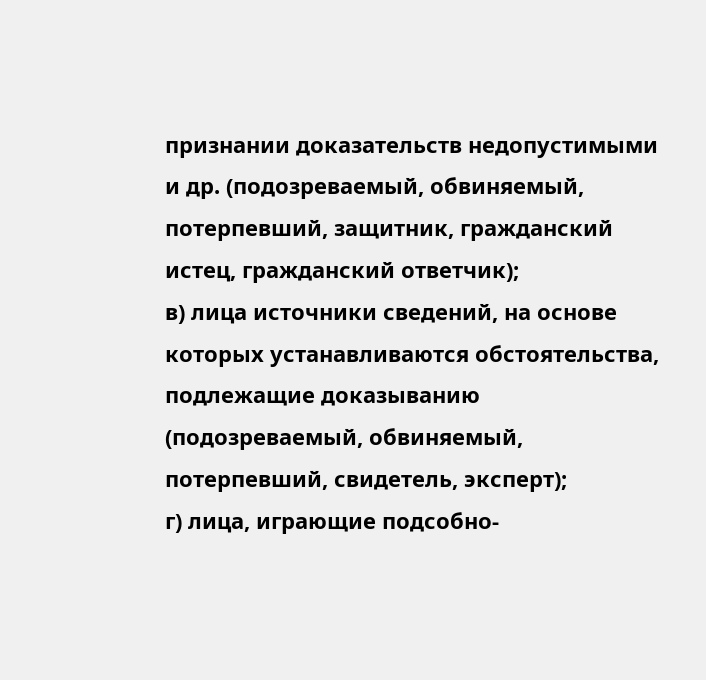признании доказательств недопустимыми и др. (подозреваемый, обвиняемый, потерпевший, защитник, гражданский истец, гражданский ответчик);
в) лица источники сведений, на основе которых устанавливаются обстоятельства, подлежащие доказыванию (подозреваемый, обвиняемый, потерпевший, свидетель, эксперт);
г) лица, играющие подсобно-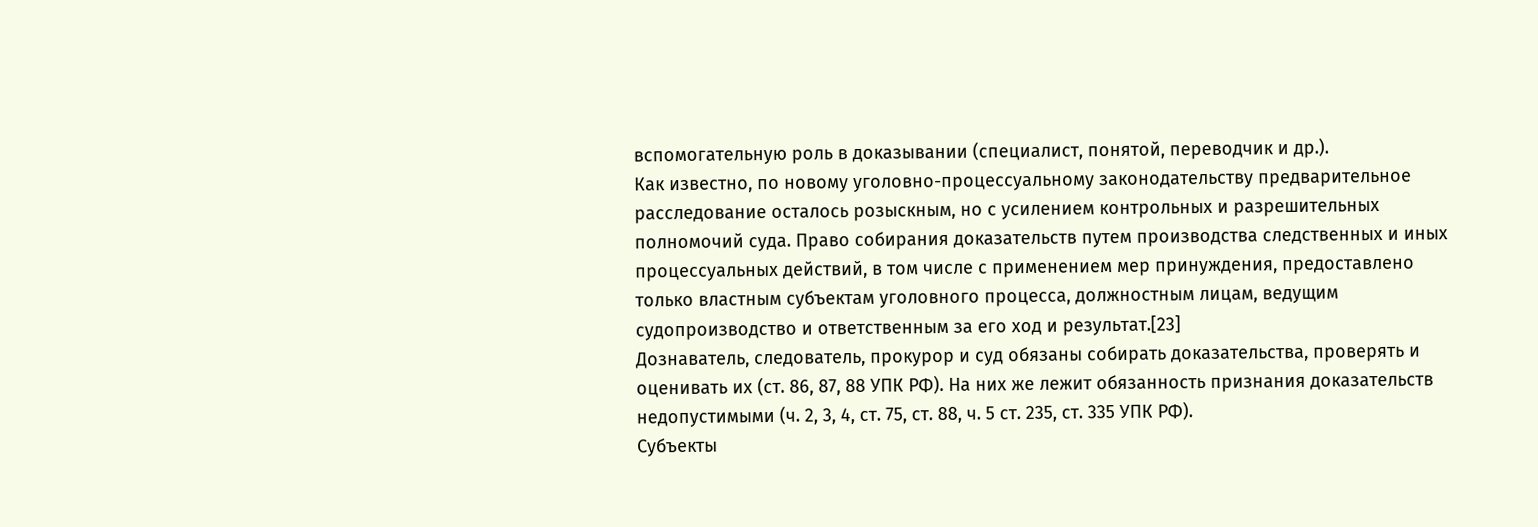вспомогательную роль в доказывании (специалист, понятой, переводчик и др.).
Как известно, по новому уголовно-процессуальному законодательству предварительное расследование осталось розыскным, но с усилением контрольных и разрешительных полномочий суда. Право собирания доказательств путем производства следственных и иных процессуальных действий, в том числе с применением мер принуждения, предоставлено только властным субъектам уголовного процесса, должностным лицам, ведущим судопроизводство и ответственным за его ход и результат.[23]
Дознаватель, следователь, прокурор и суд обязаны собирать доказательства, проверять и оценивать их (ст. 86, 87, 88 УПК РФ). На них же лежит обязанность признания доказательств недопустимыми (ч. 2, 3, 4, ст. 75, ст. 88, ч. 5 ст. 235, ст. 335 УПК РФ).
Субъекты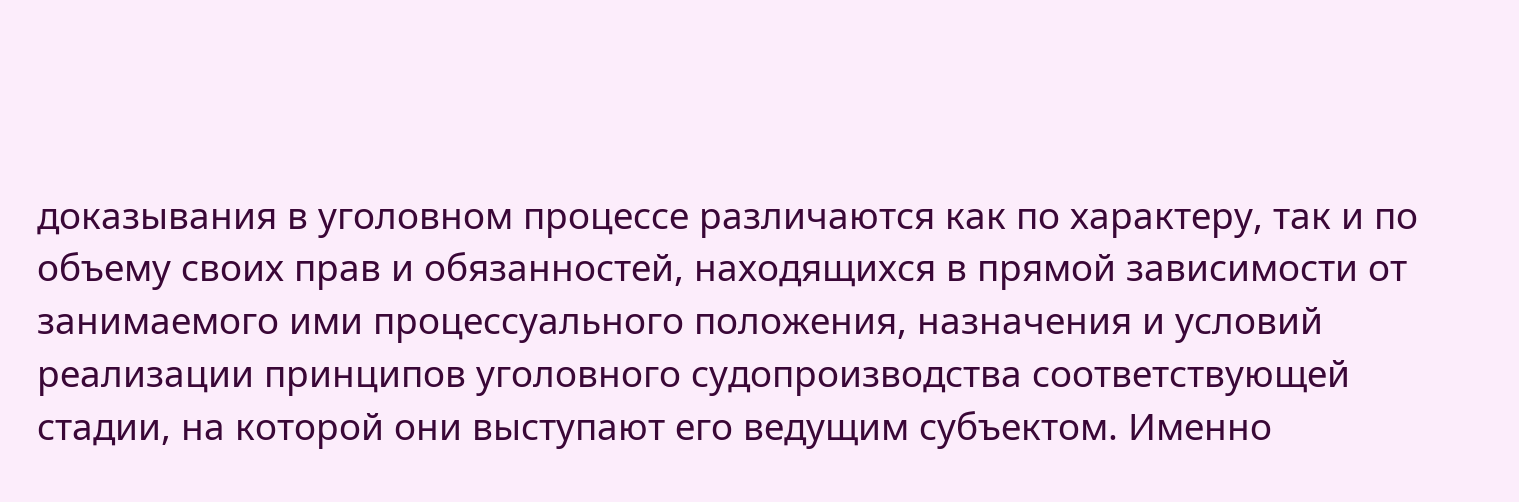доказывания в уголовном процессе различаются как по характеру, так и по объему своих прав и обязанностей, находящихся в прямой зависимости от занимаемого ими процессуального положения, назначения и условий реализации принципов уголовного судопроизводства соответствующей стадии, на которой они выступают его ведущим субъектом. Именно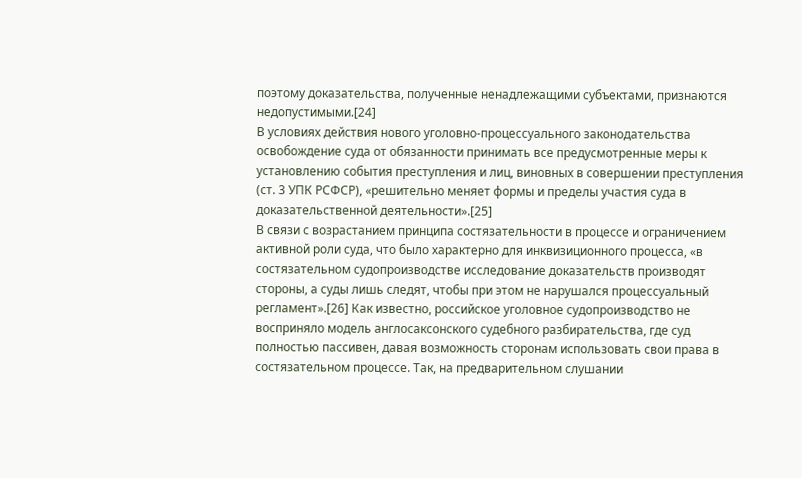поэтому доказательства, полученные ненадлежащими субъектами, признаются недопустимыми.[24]
В условиях действия нового уголовно-процессуального законодательства освобождение суда от обязанности принимать все предусмотренные меры к установлению события преступления и лиц, виновных в совершении преступления (ст. 3 УПК РСФСР), «решительно меняет формы и пределы участия суда в доказательственной деятельности».[25]
В связи с возрастанием принципа состязательности в процессе и ограничением активной роли суда, что было характерно для инквизиционного процесса, «в состязательном судопроизводстве исследование доказательств производят стороны, а суды лишь следят, чтобы при этом не нарушался процессуальный регламент».[26] Как известно, российское уголовное судопроизводство не восприняло модель англосаксонского судебного разбирательства, где суд полностью пассивен, давая возможность сторонам использовать свои права в состязательном процессе. Так, на предварительном слушании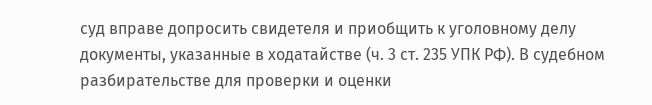суд вправе допросить свидетеля и приобщить к уголовному делу документы, указанные в ходатайстве (ч. 3 ст. 235 УПК РФ). В судебном разбирательстве для проверки и оценки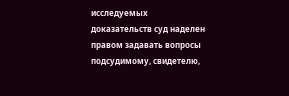исследуемых доказательств суд наделен правом задавать вопросы подсудимому, свидетелю,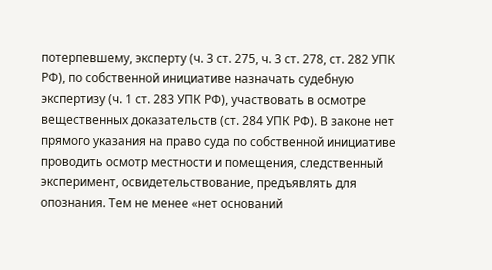потерпевшему, эксперту (ч. 3 ст. 275, ч. 3 ст. 278, ст. 282 УПК РФ), по собственной инициативе назначать судебную экспертизу (ч. 1 ст. 283 УПК РФ), участвовать в осмотре вещественных доказательств (ст. 284 УПК РФ). В законе нет прямого указания на право суда по собственной инициативе проводить осмотр местности и помещения, следственный эксперимент, освидетельствование, предъявлять для опознания. Тем не менее «нет оснований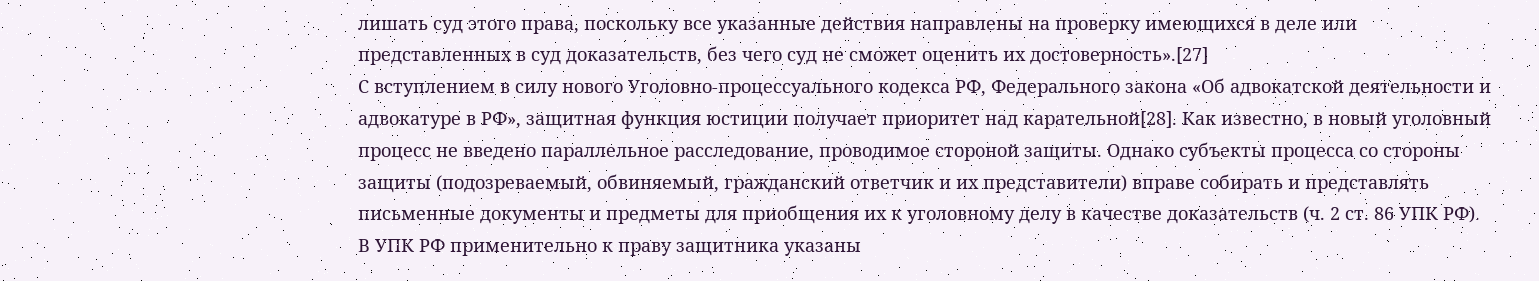лишать суд этого права, поскольку все указанные действия направлены на проверку имеющихся в деле или представленных в суд доказательств, без чего суд не сможет оценить их достоверность».[27]
С вступлением в силу нового Уголовно-процессуального кодекса РФ, Федерального закона «Об адвокатской деятельности и адвокатуре в РФ», защитная функция юстиции получает приоритет над карательной[28]. Как известно, в новый уголовный процесс не введено параллельное расследование, проводимое стороной защиты. Однако субъекты процесса со стороны защиты (подозреваемый, обвиняемый, гражданский ответчик и их представители) вправе собирать и представлять письменные документы и предметы для приобщения их к уголовному делу в качестве доказательств (ч. 2 ст. 86 УПК РФ). В УПК РФ применительно к праву защитника указаны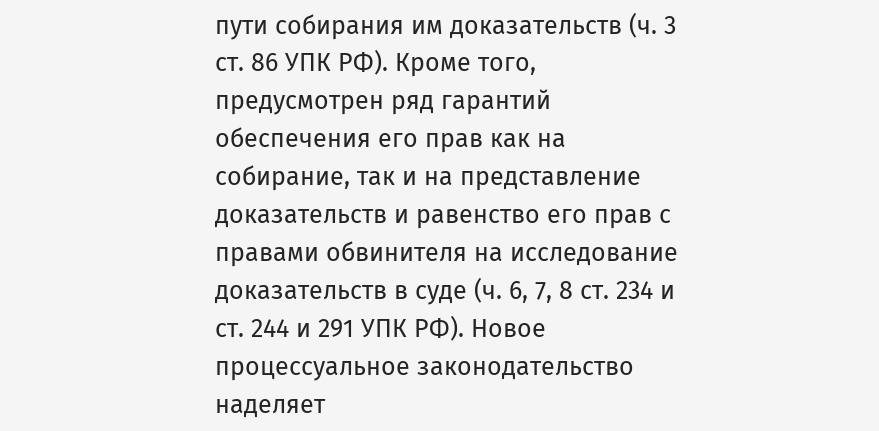пути собирания им доказательств (ч. 3 ст. 86 УПК РФ). Кроме того, предусмотрен ряд гарантий обеспечения его прав как на собирание, так и на представление доказательств и равенство его прав с правами обвинителя на исследование доказательств в суде (ч. 6, 7, 8 ст. 234 и ст. 244 и 291 УПК РФ). Новое процессуальное законодательство наделяет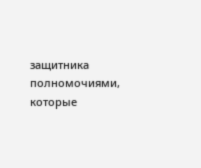защитника полномочиями, которые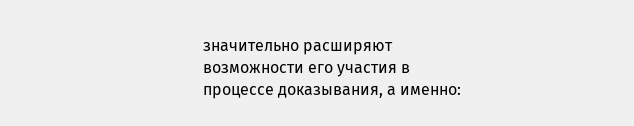значительно расширяют возможности его участия в процессе доказывания, а именно: